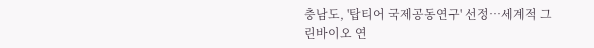충남도, '탑티어 국제공동연구' 선정…세계적 그린바이오 연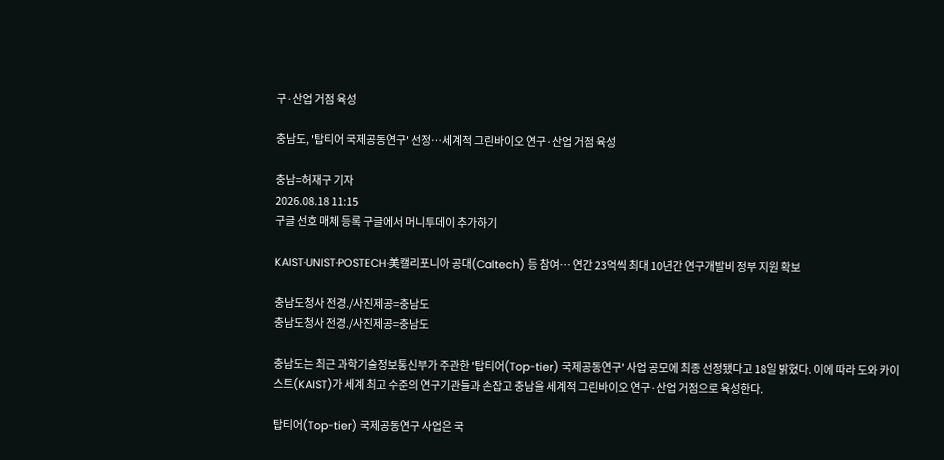구·산업 거점 육성

충남도, '탑티어 국제공동연구' 선정…세계적 그린바이오 연구·산업 거점 육성

충남=허재구 기자
2026.08.18 11:15
구글 선호 매체 등록 구글에서 머니투데이 추가하기

KAIST·UNIST·POSTECH·美캘리포니아 공대(Caltech) 등 참여… 연간 23억씩 최대 10년간 연구개발비 정부 지원 확보

충남도청사 전경./사진제공=충남도
충남도청사 전경./사진제공=충남도

충남도는 최근 과학기술정보통신부가 주관한 '탑티어(Top-tier) 국제공동연구' 사업 공모에 최종 선정됐다고 18일 밝혔다. 이에 따라 도와 카이스트(KAIST)가 세계 최고 수준의 연구기관들과 손잡고 충남을 세계적 그린바이오 연구·산업 거점으로 육성한다.

탑티어(Top-tier) 국제공동연구 사업은 국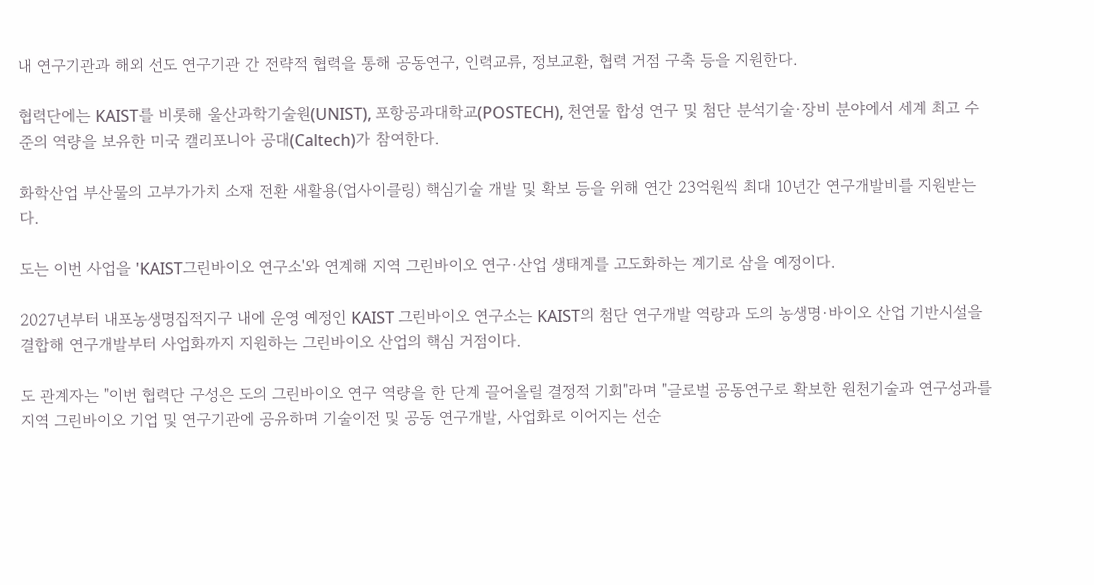내 연구기관과 해외 선도 연구기관 간 전략적 협력을 통해 공동연구, 인력교류, 정보교환, 협력 거점 구축 등을 지원한다.

협력단에는 KAIST를 비롯해 울산과학기술원(UNIST), 포항공과대학교(POSTECH), 천연물 합성 연구 및 첨단 분석기술·장비 분야에서 세계 최고 수준의 역량을 보유한 미국 캘리포니아 공대(Caltech)가 참여한다.

화학산업 부산물의 고부가가치 소재 전환 새활용(업사이클링) 핵심기술 개발 및 확보 등을 위해 연간 23억원씩 최대 10년간 연구개발비를 지원받는다.

도는 이번 사업을 'KAIST그린바이오 연구소'와 연계해 지역 그린바이오 연구·산업 생태계를 고도화하는 계기로 삼을 예정이다.

2027년부터 내포농생명집적지구 내에 운영 예정인 KAIST 그린바이오 연구소는 KAIST의 첨단 연구개발 역량과 도의 농생명·바이오 산업 기반시설을 결합해 연구개발부터 사업화까지 지원하는 그린바이오 산업의 핵심 거점이다.

도 관계자는 "이번 협력단 구성은 도의 그린바이오 연구 역량을 한 단계 끌어올릴 결정적 기회"라며 "글로벌 공동연구로 확보한 원천기술과 연구성과를 지역 그린바이오 기업 및 연구기관에 공유하며 기술이전 및 공동 연구개발, 사업화로 이어지는 선순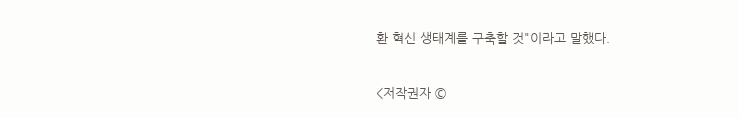환 혁신 생태계를 구축할 것"이라고 말했다.

<저작권자 ©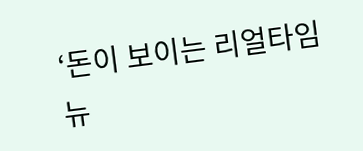‘돈이 보이는 리얼타임 뉴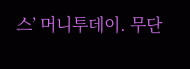스’ 머니투데이. 무단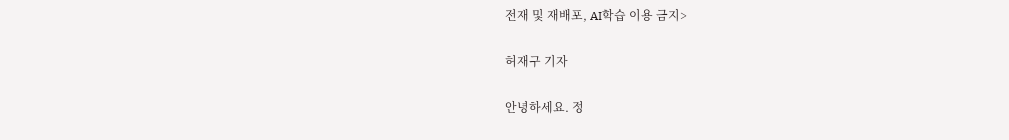전재 및 재배포, AI학습 이용 금지>

허재구 기자

안녕하세요. 정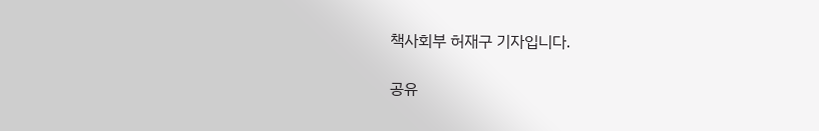책사회부 허재구 기자입니다.

공유